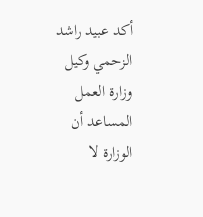أكد عبيد راشد الزحمي وكيل وزارة العمل المساعد أن الوزارة لا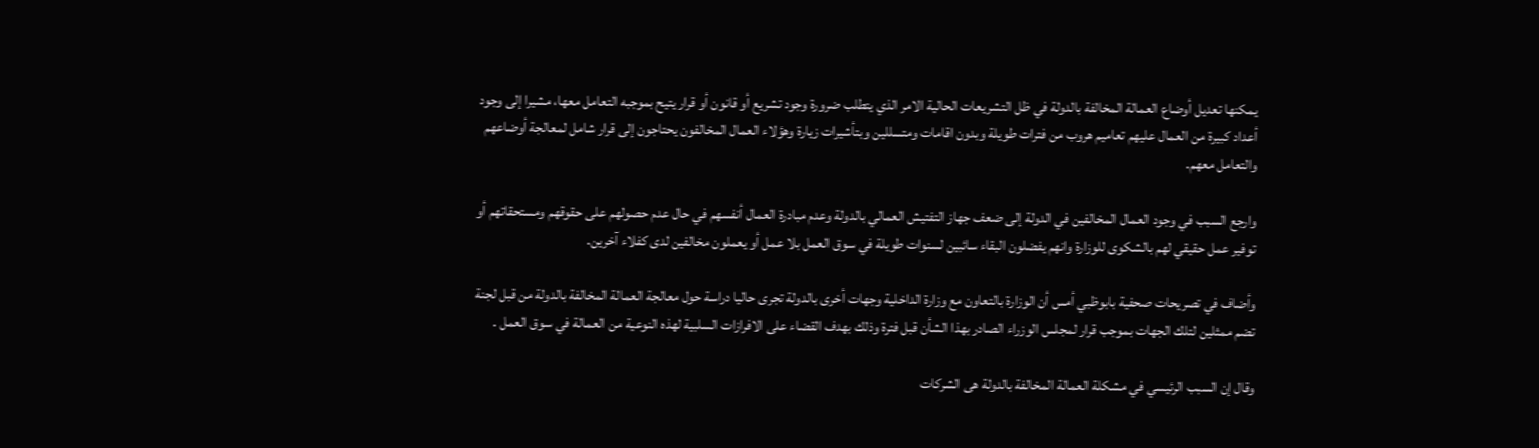يمكنها تعديل أوضاع العمالة المخالفة بالدولة في ظل التشريعات الحالية الامر الذي يتطلب ضرورة وجود تشريع أو قانون أو قرار يتيح بموجبه التعامل معها، مشيرا إلى وجود أعداد كبيرة من العمال عليهم تعاميم هروب من فترات طويلة وبدون اقامات ومتسللين وبتأشيرات زيارة وهؤلاء العمال المخالفون يحتاجون إلى قرار شامل لمعالجة أوضاعهم والتعامل معهم.

وارجع السبب في وجود العمال المخالفين في الدولة إلى ضعف جهاز التفتيش العمالي بالدولة وعدم مبادرة العمال أنفسهم في حال عدم حصولهم على حقوقهم ومستحقاتهم أو توفير عمل حقيقي لهم بالشكوى للوزارة وانهم يفضلون البقاء سائبين لسنوات طويلة في سوق العمل بلا عمل أو يعملون مخالفين لدى كفلاء آخرين.

وأضاف في تصريحات صحفية بابوظبي أمس أن الوزارة بالتعاون مع وزارة الداخلية وجهات أخرى بالدولة تجرى حاليا دراسة حول معالجة العمالة المخالفة بالدولة من قبل لجنة تضم ممثلين لتلك الجهات بموجب قرار لمجلس الوزراء الصادر بهذا الشأن قبل فترة وذلك بهدف القضاء على الافرازات السلبية لهذه النوعية من العمالة في سوق العمل .

وقال إن السبب الرئيسي في مشكلة العمالة المخالفة بالدولة هى الشركات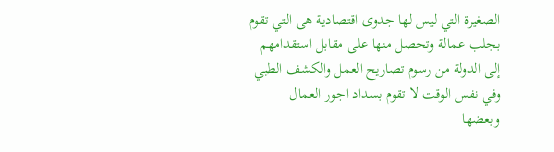الصغيرة التي ليس لها جدوى اقتصادية هى التي تقوم بجلب عمالة وتحصل منها على مقابل استقدامهم إلى الدولة من رسوم تصاريح العمل والكشف الطبي وفي نفس الوقت لا تقوم بسداد اجور العمال وبعضها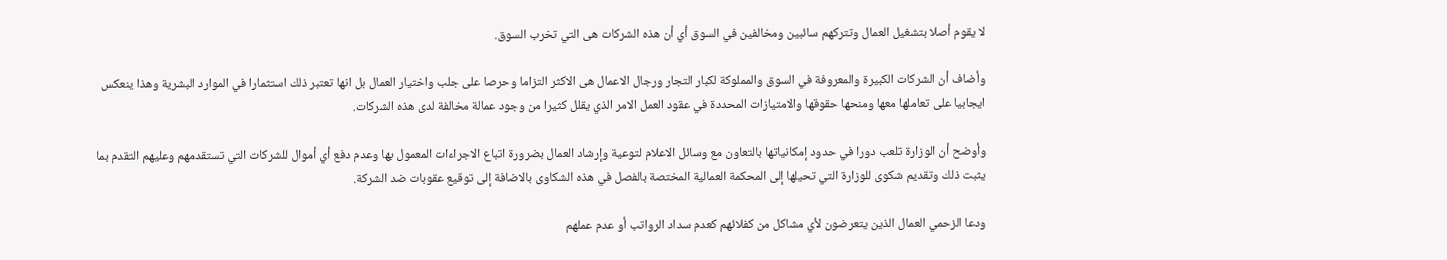لا يقوم أصلا بتشغيل العمال وتتركهم سائبين ومخالفين في السوق أي أن هذه الشركات هى التي تخرب السوق.

وأضاف أن الشركات الكبيرة والمعروفة في السوق والمملوكة لكبار التجار ورجال الاعمال هى الاكثر التزاما وحرصا على جلب واختيار العمال بل انها تعتبر ذلك استثمارا في الموارد البشرية وهذا ينعكس ايجابيا على تعاملها معها ومنحها حقوقها والامتيازات المحددة في عقود العمل الامر الذي يقلل كثيرا من وجود عمالة مخالفة لدى هذه الشركات.

وأوضح أن الوزارة تلعب دورا في حدود إمكانياتها بالتعاون مع وسائل الاعلام لتوعية وإرشاد العمال بضرورة اتباع الاجراءات المعمول بها وعدم دفع أي أموال للشركات التي تستقدمهم وعليهم التقدم بما يثبت ذلك وتقديم شكوى للوزارة التي تحيلها إلى المحكمة العمالية المختصة بالفصل في هذه الشكاوى بالاضافة إلى توقيع عقوبات ضد الشركة.

ودعا الزحمي العمال الذين يتعرضون لأي مشاكل من كفلائهم كعدم سداد الرواتب أو عدم عملهم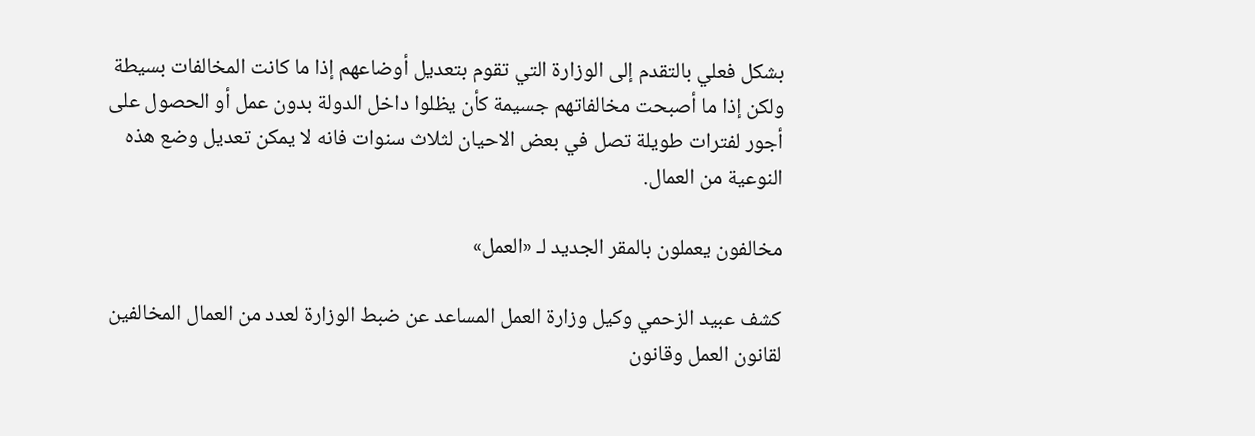بشكل فعلي بالتقدم إلى الوزارة التي تقوم بتعديل أوضاعهم إذا ما كانت المخالفات بسيطة ولكن إذا ما أصبحت مخالفاتهم جسيمة كأن يظلوا داخل الدولة بدون عمل أو الحصول على أجور لفترات طويلة تصل في بعض الاحيان لثلاث سنوات فانه لا يمكن تعديل وضع هذه النوعية من العمال.

مخالفون يعملون بالمقر الجديد لـ «العمل»

كشف عبيد الزحمي وكيل وزارة العمل المساعد عن ضبط الوزارة لعدد من العمال المخالفين لقانون العمل وقانون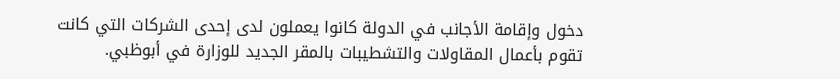دخول وإقامة الأجانب في الدولة كانوا يعملون لدى إحدى الشركات التي كانت تقوم بأعمال المقاولات والتشطيبات بالمقر الجديد للوزارة في أبوظبي.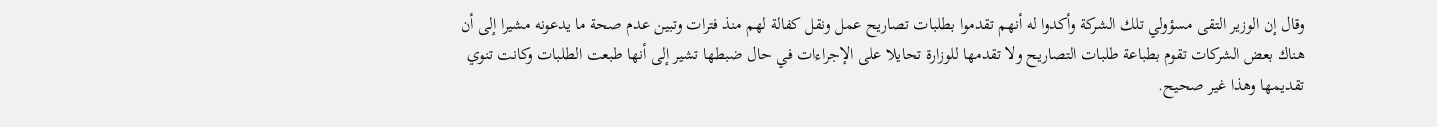وقال إن الوزير التقى مسؤولي تلك الشركة وأكدوا له أنهم تقدموا بطلبات تصاريح عمل ونقل كفالة لهم منذ فترات وتبين عدم صحة ما يدعونه مشيرا إلى أن هناك بعض الشركات تقوم بطباعة طلبات التصاريح ولا تقدمها للوزارة تحايلا على الإجراءات في حال ضبطها تشير إلى أنها طبعت الطلبات وكانت تنوي تقديمها وهذا غير صحيح.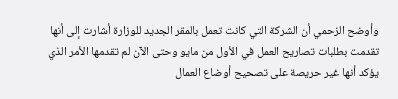وأوضح الزحمي أن الشركة التي كانت تعمل بالمقر الجديد للوزارة أشارت إلى أنها تقدمت بطلبات تصاريح العمل في الأول من مايو وحتى الآن لم تقدمها الأمر الذي يؤكد أنها غير حريصة على تصحيح أوضاع العمال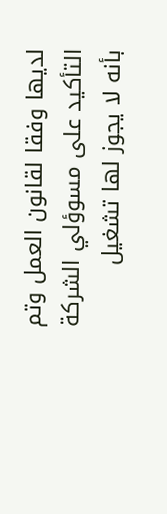لديها وفقا لقانون العمل وتم التأكيد على مسوؤلي الشركة بأنه لا يجوز لها تشغيل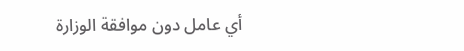أي عامل دون موافقة الوزارة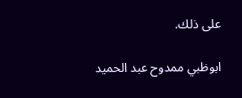على ذلك.

ابوظبي ممدوح عبد الحميد